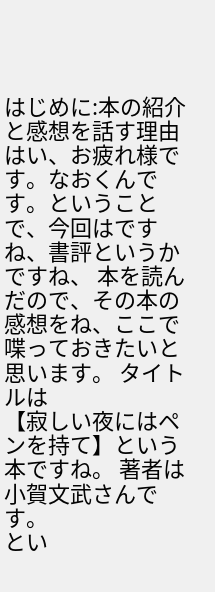はじめに:本の紹介と感想を話す理由
はい、お疲れ様です。なおくんです。ということで、今回はですね、書評というかですね、 本を読んだので、その本の感想をね、ここで
喋っておきたいと思います。 タイトルは
【寂しい夜にはペンを持て】という本ですね。 著者は小賀文武さんです。
とい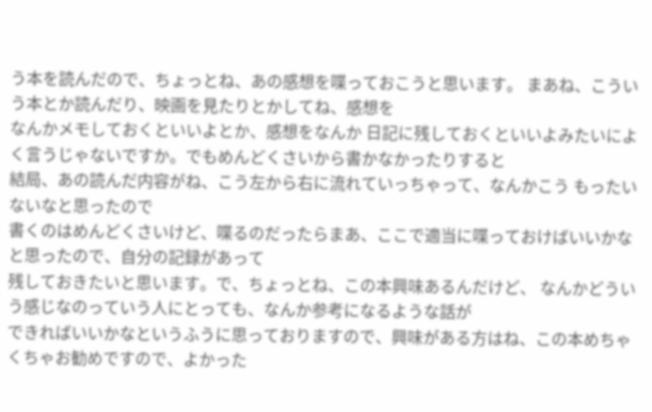う本を読んだので、ちょっとね、あの感想を喋っておこうと思います。 まあね、こういう本とか読んだり、映画を見たりとかしてね、感想を
なんかメモしておくといいよとか、感想をなんか 日記に残しておくといいよみたいによく言うじゃないですか。でもめんどくさいから書かなかったりすると
結局、あの読んだ内容がね、こう左から右に流れていっちゃって、なんかこう もったいないなと思ったので
書くのはめんどくさいけど、喋るのだったらまあ、ここで適当に喋っておけばいいかなと思ったので、自分の記録があって
残しておきたいと思います。で、ちょっとね、この本興味あるんだけど、 なんかどういう感じなのっていう人にとっても、なんか参考になるような話が
できればいいかなというふうに思っておりますので、興味がある方はね、この本めちゃくちゃお勧めですので、よかった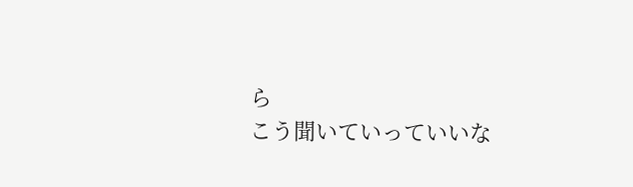ら
こう聞いていっていいな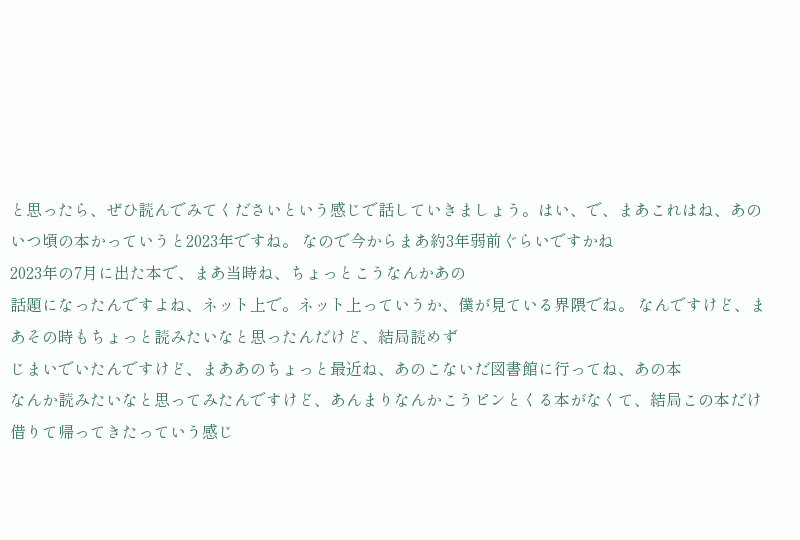と思ったら、ぜひ読んでみてくださいという感じで話していきましょう。はい、で、まあこれはね、あの
いつ頃の本かっていうと2023年ですね。 なので今からまあ約3年弱前ぐらいですかね
2023年の7月に出た本で、まあ当時ね、ちょっとこうなんかあの
話題になったんですよね、ネット上で。ネット上っていうか、僕が見ている界隈でね。 なんですけど、まあその時もちょっと読みたいなと思ったんだけど、結局読めず
じまいでいたんですけど、まああのちょっと最近ね、あのこないだ図書館に行ってね、あの本
なんか読みたいなと思ってみたんですけど、あんまりなんかこうピンとくる本がなくて、結局この本だけ借りて帰ってきたっていう感じ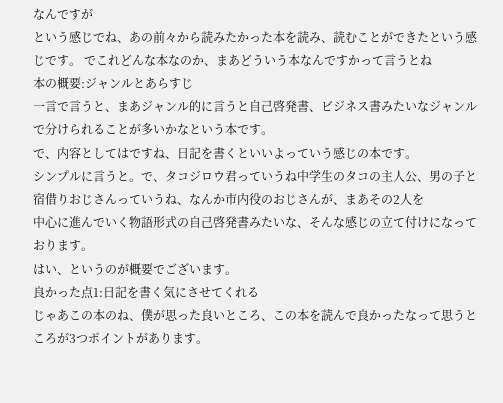なんですが
という感じでね、あの前々から読みたかった本を読み、読むことができたという感じです。 でこれどんな本なのか、まあどういう本なんですかって言うとね
本の概要:ジャンルとあらすじ
一言で言うと、まあジャンル的に言うと自己啓発書、ビジネス書みたいなジャンルで分けられることが多いかなという本です。
で、内容としてはですね、日記を書くといいよっていう感じの本です。
シンプルに言うと。で、タコジロウ君っていうね中学生のタコの主人公、男の子と
宿借りおじさんっていうね、なんか市内役のおじさんが、まあその2人を
中心に進んでいく物語形式の自己啓発書みたいな、そんな感じの立て付けになっております。
はい、というのが概要でございます。
良かった点1:日記を書く気にさせてくれる
じゃあこの本のね、僕が思った良いところ、この本を読んで良かったなって思うところが3つポイントがあります。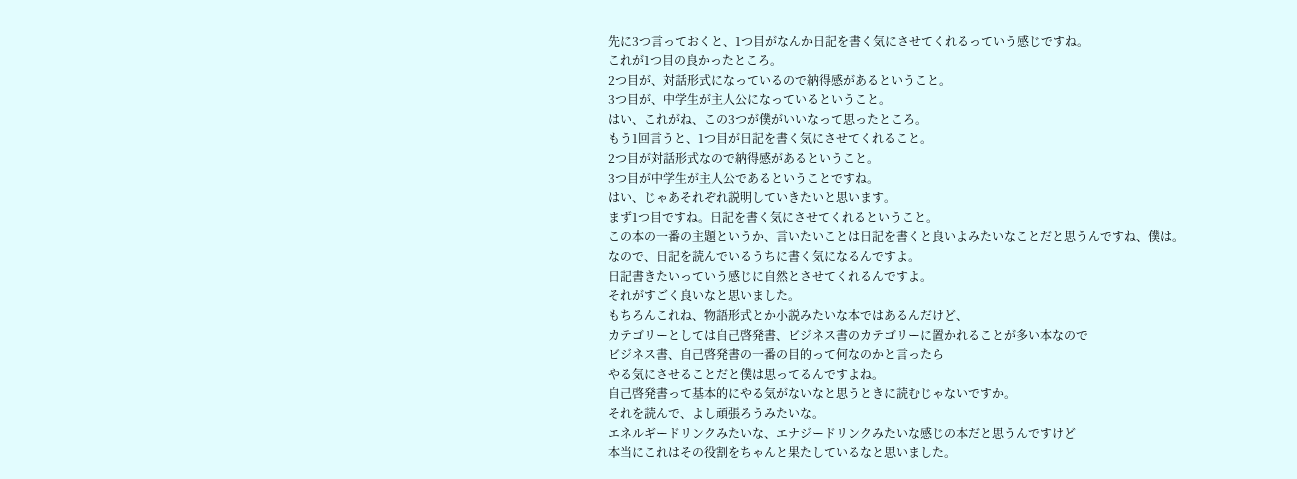先に3つ言っておくと、1つ目がなんか日記を書く気にさせてくれるっていう感じですね。
これが1つ目の良かったところ。
2つ目が、対話形式になっているので納得感があるということ。
3つ目が、中学生が主人公になっているということ。
はい、これがね、この3つが僕がいいなって思ったところ。
もう1回言うと、1つ目が日記を書く気にさせてくれること。
2つ目が対話形式なので納得感があるということ。
3つ目が中学生が主人公であるということですね。
はい、じゃあそれぞれ説明していきたいと思います。
まず1つ目ですね。日記を書く気にさせてくれるということ。
この本の一番の主題というか、言いたいことは日記を書くと良いよみたいなことだと思うんですね、僕は。
なので、日記を読んでいるうちに書く気になるんですよ。
日記書きたいっていう感じに自然とさせてくれるんですよ。
それがすごく良いなと思いました。
もちろんこれね、物語形式とか小説みたいな本ではあるんだけど、
カテゴリーとしては自己啓発書、ビジネス書のカテゴリーに置かれることが多い本なので
ビジネス書、自己啓発書の一番の目的って何なのかと言ったら
やる気にさせることだと僕は思ってるんですよね。
自己啓発書って基本的にやる気がないなと思うときに読むじゃないですか。
それを読んで、よし頑張ろうみたいな。
エネルギードリンクみたいな、エナジードリンクみたいな感じの本だと思うんですけど
本当にこれはその役割をちゃんと果たしているなと思いました。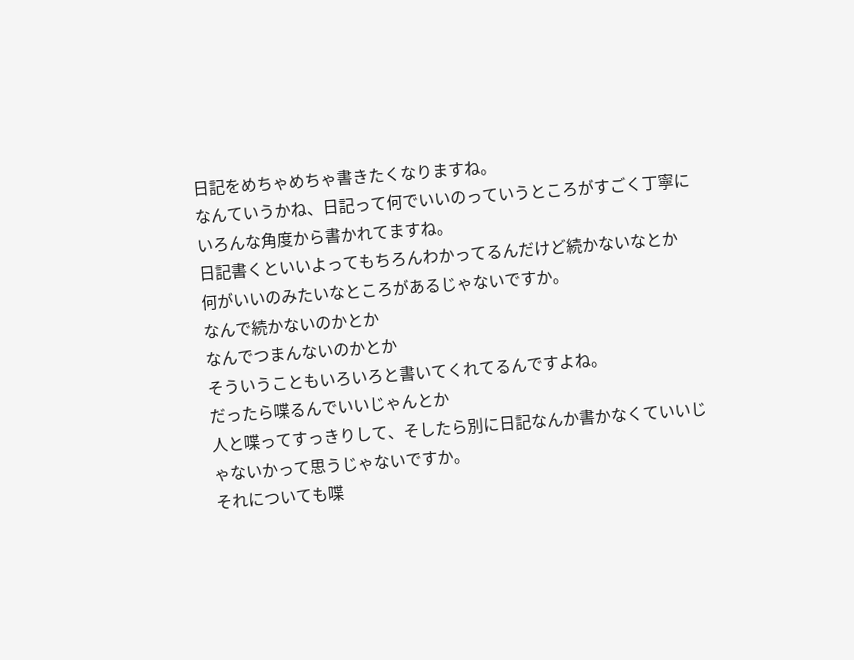日記をめちゃめちゃ書きたくなりますね。
なんていうかね、日記って何でいいのっていうところがすごく丁寧にいろんな角度から書かれてますね。
日記書くといいよってもちろんわかってるんだけど続かないなとか
何がいいのみたいなところがあるじゃないですか。
なんで続かないのかとか
なんでつまんないのかとか
そういうこともいろいろと書いてくれてるんですよね。
だったら喋るんでいいじゃんとか
人と喋ってすっきりして、そしたら別に日記なんか書かなくていいじゃないかって思うじゃないですか。
それについても喋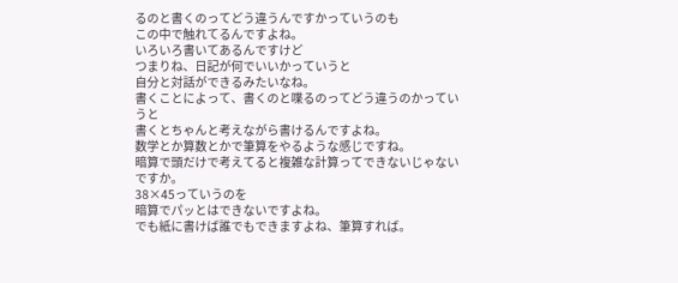るのと書くのってどう違うんですかっていうのも
この中で触れてるんですよね。
いろいろ書いてあるんですけど
つまりね、日記が何でいいかっていうと
自分と対話ができるみたいなね。
書くことによって、書くのと喋るのってどう違うのかっていうと
書くとちゃんと考えながら書けるんですよね。
数学とか算数とかで筆算をやるような感じですね。
暗算で頭だけで考えてると複雑な計算ってできないじゃないですか。
38×45っていうのを
暗算でパッとはできないですよね。
でも紙に書けば誰でもできますよね、筆算すれば。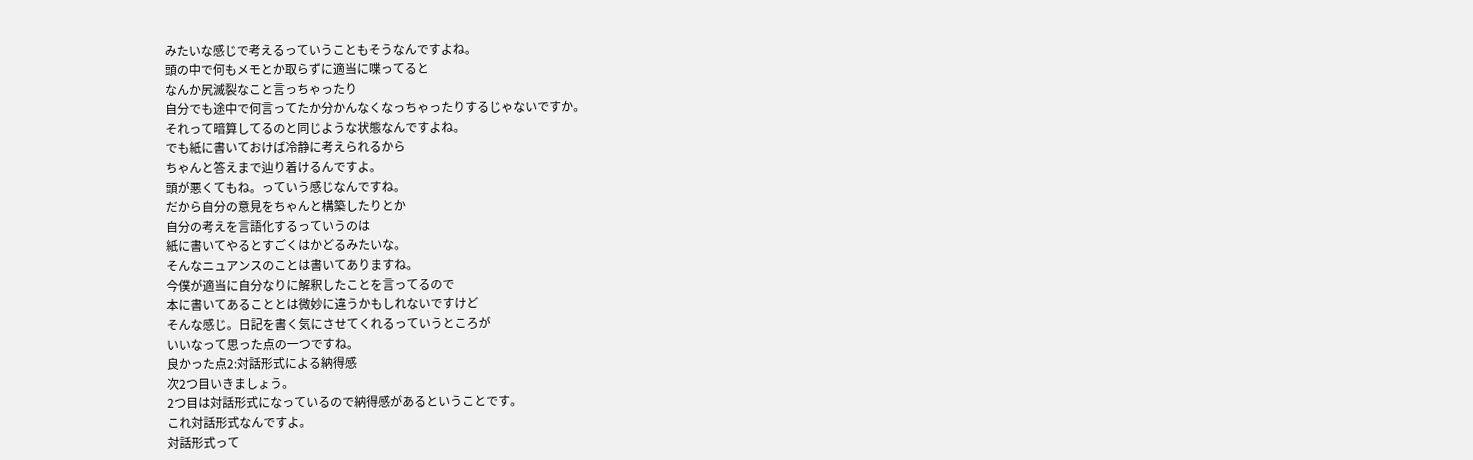みたいな感じで考えるっていうこともそうなんですよね。
頭の中で何もメモとか取らずに適当に喋ってると
なんか尻滅裂なこと言っちゃったり
自分でも途中で何言ってたか分かんなくなっちゃったりするじゃないですか。
それって暗算してるのと同じような状態なんですよね。
でも紙に書いておけば冷静に考えられるから
ちゃんと答えまで辿り着けるんですよ。
頭が悪くてもね。っていう感じなんですね。
だから自分の意見をちゃんと構築したりとか
自分の考えを言語化するっていうのは
紙に書いてやるとすごくはかどるみたいな。
そんなニュアンスのことは書いてありますね。
今僕が適当に自分なりに解釈したことを言ってるので
本に書いてあることとは微妙に違うかもしれないですけど
そんな感じ。日記を書く気にさせてくれるっていうところが
いいなって思った点の一つですね。
良かった点2:対話形式による納得感
次2つ目いきましょう。
2つ目は対話形式になっているので納得感があるということです。
これ対話形式なんですよ。
対話形式って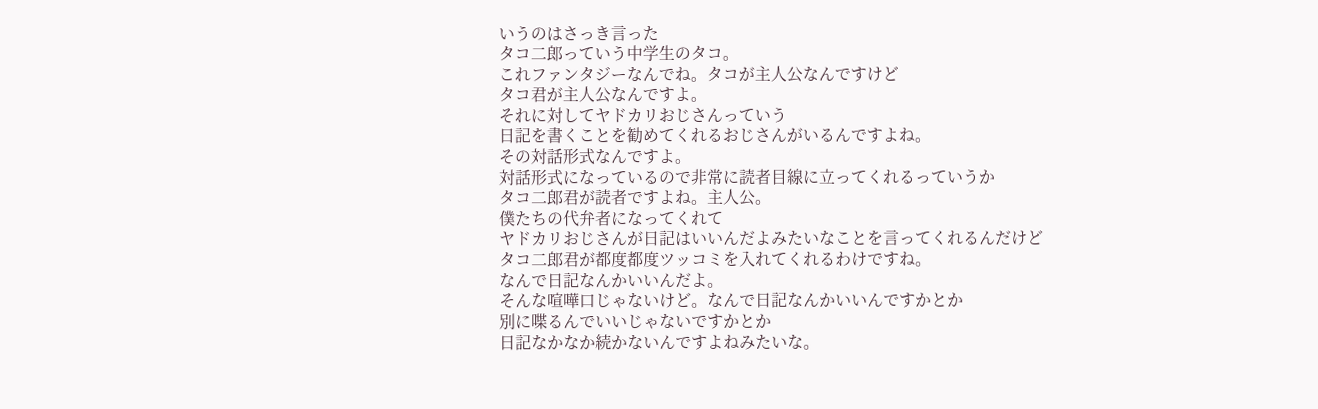いうのはさっき言った
タコ二郎っていう中学生のタコ。
これファンタジーなんでね。タコが主人公なんですけど
タコ君が主人公なんですよ。
それに対してヤドカリおじさんっていう
日記を書くことを勧めてくれるおじさんがいるんですよね。
その対話形式なんですよ。
対話形式になっているので非常に読者目線に立ってくれるっていうか
タコ二郎君が読者ですよね。主人公。
僕たちの代弁者になってくれて
ヤドカリおじさんが日記はいいんだよみたいなことを言ってくれるんだけど
タコ二郎君が都度都度ツッコミを入れてくれるわけですね。
なんで日記なんかいいんだよ。
そんな喧嘩口じゃないけど。なんで日記なんかいいんですかとか
別に喋るんでいいじゃないですかとか
日記なかなか続かないんですよねみたいな。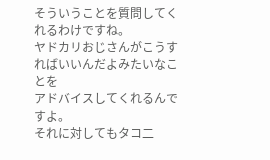そういうことを質問してくれるわけですね。
ヤドカリおじさんがこうすればいいんだよみたいなことを
アドバイスしてくれるんですよ。
それに対してもタコ二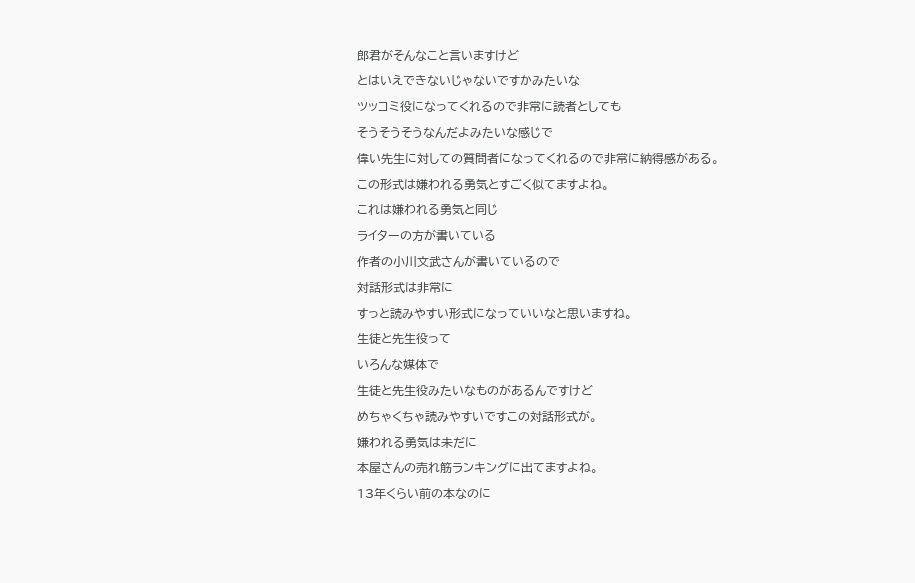郎君がそんなこと言いますけど
とはいえできないじゃないですかみたいな
ツッコミ役になってくれるので非常に読者としても
そうそうそうなんだよみたいな感じで
偉い先生に対しての質問者になってくれるので非常に納得感がある。
この形式は嫌われる勇気とすごく似てますよね。
これは嫌われる勇気と同じ
ライターの方が書いている
作者の小川文武さんが書いているので
対話形式は非常に
すっと読みやすい形式になっていいなと思いますね。
生徒と先生役って
いろんな媒体で
生徒と先生役みたいなものがあるんですけど
めちゃくちゃ読みやすいですこの対話形式が。
嫌われる勇気は未だに
本屋さんの売れ筋ランキングに出てますよね。
13年くらい前の本なのに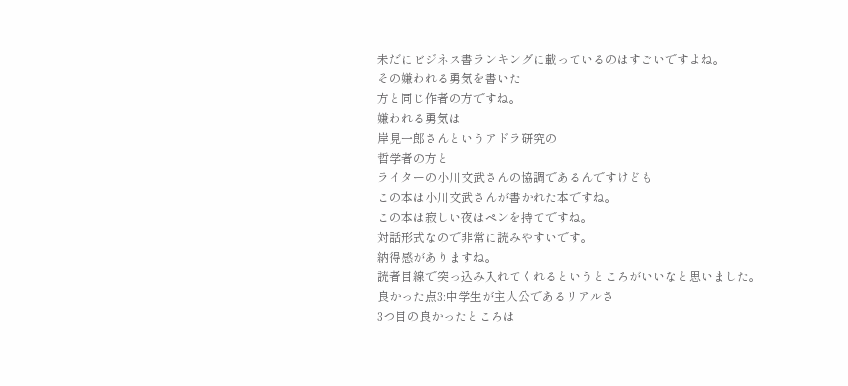未だにビジネス書ランキングに載っているのはすごいですよね。
その嫌われる勇気を書いた
方と同じ作者の方ですね。
嫌われる勇気は
岸見一郎さんというアドラ研究の
哲学者の方と
ライターの小川文武さんの協調であるんですけども
この本は小川文武さんが書かれた本ですね。
この本は寂しい夜はペンを持てですね。
対話形式なので非常に読みやすいです。
納得感がありますね。
読者目線で突っ込み入れてくれるというところがいいなと思いました。
良かった点3:中学生が主人公であるリアルさ
3つ目の良かったところは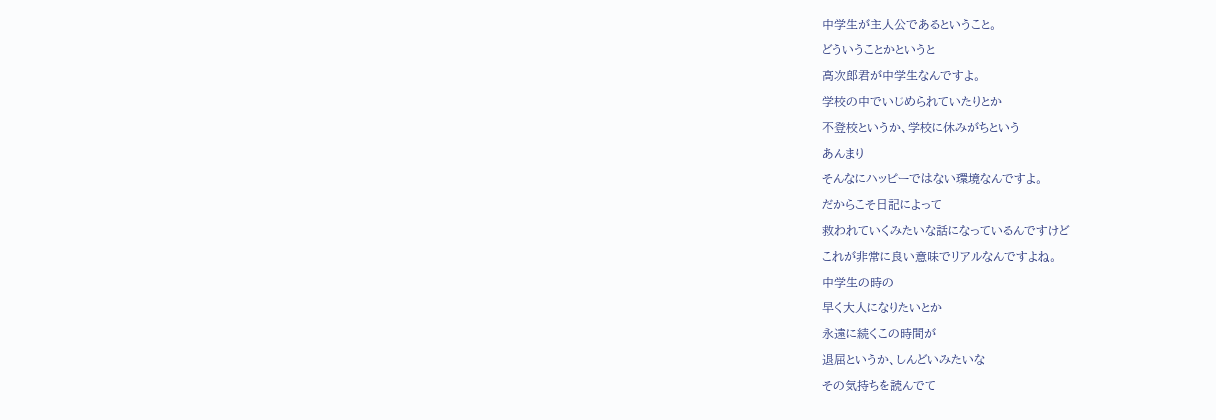中学生が主人公であるということ。
どういうことかというと
高次郎君が中学生なんですよ。
学校の中でいじめられていたりとか
不登校というか、学校に休みがちという
あんまり
そんなにハッピーではない環境なんですよ。
だからこそ日記によって
救われていくみたいな話になっているんですけど
これが非常に良い意味でリアルなんですよね。
中学生の時の
早く大人になりたいとか
永遠に続くこの時間が
退屈というか、しんどいみたいな
その気持ちを読んでて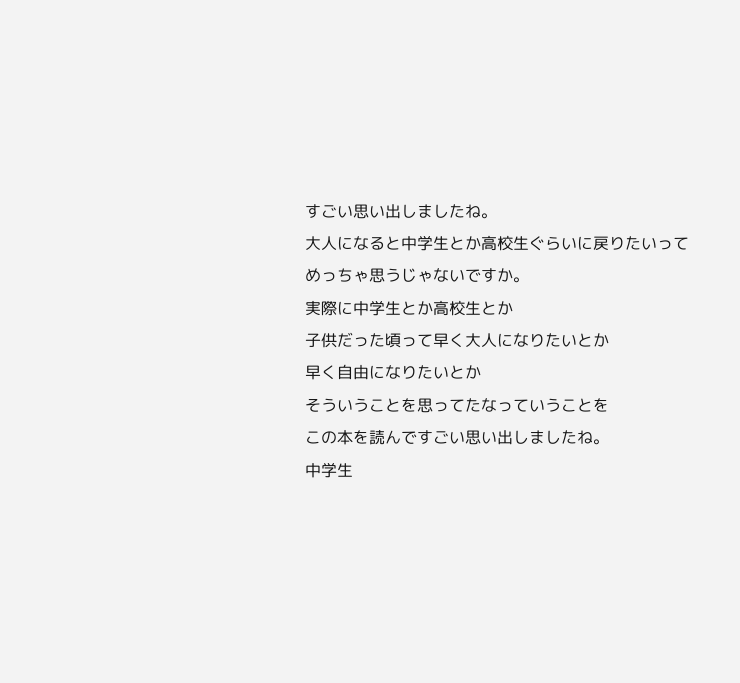すごい思い出しましたね。
大人になると中学生とか高校生ぐらいに戻りたいって
めっちゃ思うじゃないですか。
実際に中学生とか高校生とか
子供だった頃って早く大人になりたいとか
早く自由になりたいとか
そういうことを思ってたなっていうことを
この本を読んですごい思い出しましたね。
中学生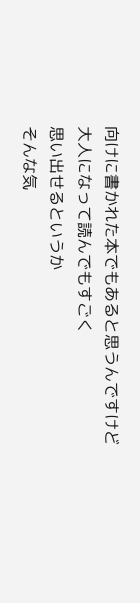向けに書かれた本でもあると思うんですけど
大人になって読んでもすごく
思い出せるというか
そんな気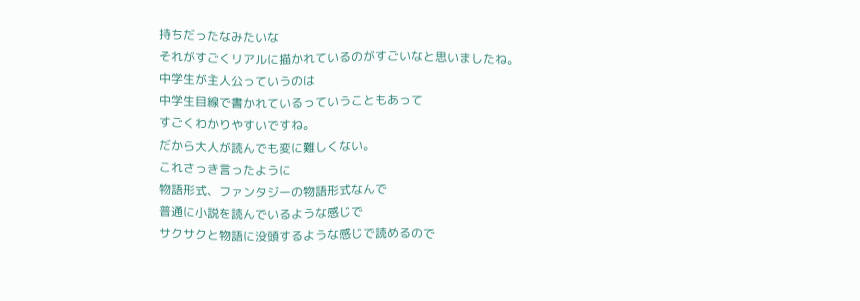持ちだったなみたいな
それがすごくリアルに描かれているのがすごいなと思いましたね。
中学生が主人公っていうのは
中学生目線で書かれているっていうこともあって
すごくわかりやすいですね。
だから大人が読んでも変に難しくない。
これさっき言ったように
物語形式、ファンタジーの物語形式なんで
普通に小説を読んでいるような感じで
サクサクと物語に没頭するような感じで読めるので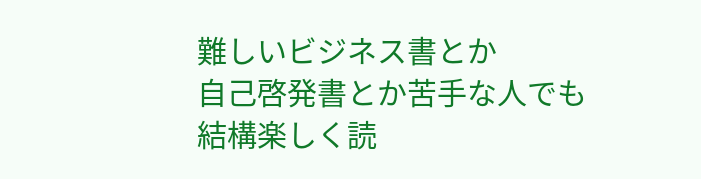難しいビジネス書とか
自己啓発書とか苦手な人でも
結構楽しく読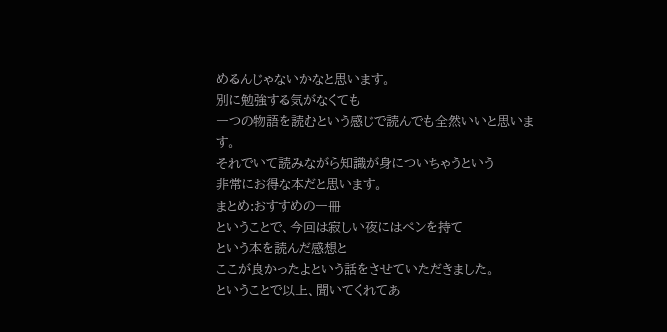めるんじゃないかなと思います。
別に勉強する気がなくても
一つの物語を読むという感じで読んでも全然いいと思います。
それでいて読みながら知識が身についちゃうという
非常にお得な本だと思います。
まとめ:おすすめの一冊
ということで、今回は寂しい夜にはペンを持て
という本を読んだ感想と
ここが良かったよという話をさせていただきました。
ということで以上、聞いてくれてあ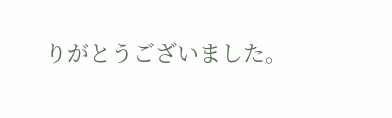りがとうございました。